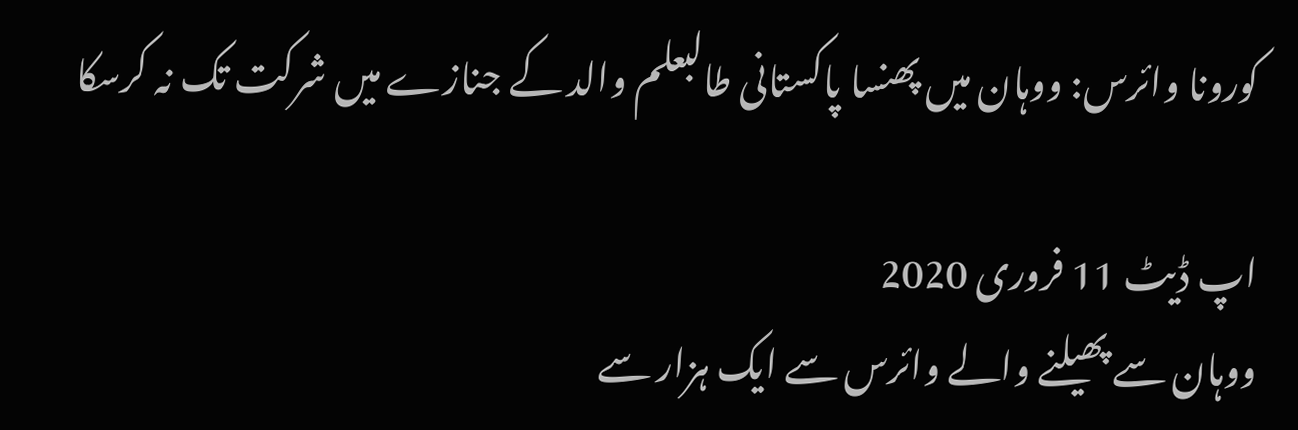کورونا وائرس: ووہان میں پھنسا پاکستانی طالبعلم والد کے جنازے میں شرکت تک نہ کرسکا

اپ ڈیٹ 11 فروری 2020
ووہان سے پھیلنے والے وائرس سے ایک ہزار سے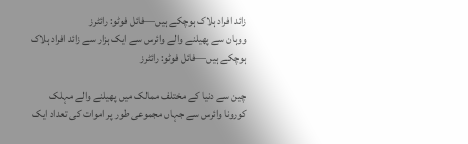زائد افراد ہلاک ہوچکے ہیں—فائل فوٹو: رائٹرز
ووہان سے پھیلنے والے وائرس سے ایک ہزار سے زائد افراد ہلاک ہوچکے ہیں—فائل فوٹو: رائٹرز

چین سے دنیا کے مختلف ممالک میں پھیلنے والے مہلک کورونا وائرس سے جہاں مجموعی طور پر اموات کی تعداد ایک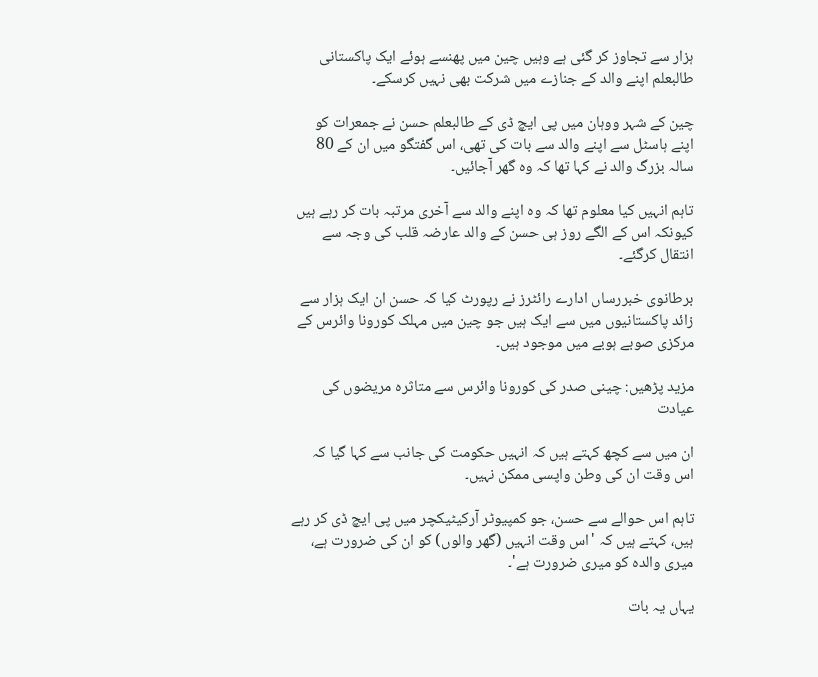ہزار سے تجاوز کر گئی ہے وہیں چین میں پھنسے ہوئے ایک پاکستانی طالبعلم اپنے والد کے جنازے میں شرکت بھی نہیں کرسکے۔

چین کے شہر ووہان میں پی ایچ ڈی کے طالبعلم حسن نے جمعرات کو اپنے ہاسٹل سے اپنے والد سے بات کی تھی، اس گفتگو میں ان کے 80 سالہ بزرگ والد نے کہا تھا کہ وہ گھر آجائیں۔

تاہم انہیں کیا معلوم تھا کہ وہ اپنے والد سے آخری مرتبہ بات کر رہے ہیں کیونکہ اس کے الگے روز ہی حسن کے والد عارضہ قلب کی وجہ سے انتقال کرگئے۔

برطانوی خبررساں ادارے رائٹرز نے رپورٹ کیا کہ حسن ان ایک ہزار سے زائد پاکستانیوں میں سے ایک ہیں جو چین میں مہلک کورونا وائرس کے مرکزی صوبے ہوبے میں موجود ہیں۔

مزید پڑھیں: چینی صدر کی کورونا وائرس سے متاثرہ مریضوں کی عیادت

ان میں سے کچھ کہتے ہیں کہ انہیں حکومت کی جانب سے کہا گیا کہ اس وقت ان کی وطن واپسی ممکن نہیں۔

تاہم اس حوالے سے حسن، جو کمپیوٹر آرکیٹیکچر میں پی ایچ ڈی کر رہے ہیں، کہتے ہیں کہ 'اس وقت انہیں (گھر والوں) کو ان کی ضرورت ہے، میری والدہ کو میری ضرورت ہے'۔

یہاں یہ بات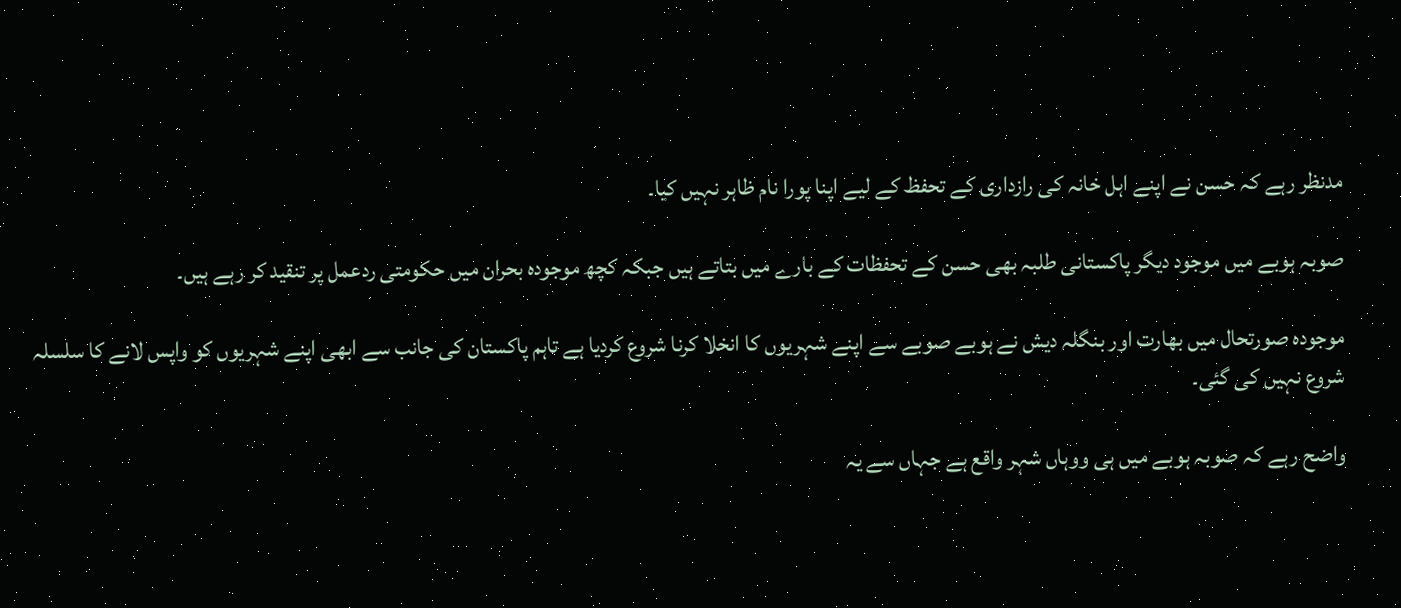مدنظر رہے کہ حسن نے اپنے اہل خانہ کی رازداری کے تحفظ کے لیے اپنا پورا نام ظاہر نہیں کیا۔

صوبہ ہوبے میں موجود دیگر پاکستانی طلبہ بھی حسن کے تحفظات کے بارے میں بتاتے ہیں جبکہ کچھ موجودہ بحران میں حکومتی ردعمل پر تنقید کر رہے ہیں۔

موجودہ صورتحال میں بھارت اور بنگلہ دیش نے ہوبے صوبے سے اپنے شہریوں کا انخلا کرنا شروع کردیا ہے تاہم پاکستان کی جانب سے ابھی اپنے شہریوں کو واپس لانے کا سلسلہ شروع نہیں کی گئی۔

واضح رہے کہ صوبہ ہوبے میں ہی ووہاں شہر واقع ہے جہاں سے یہ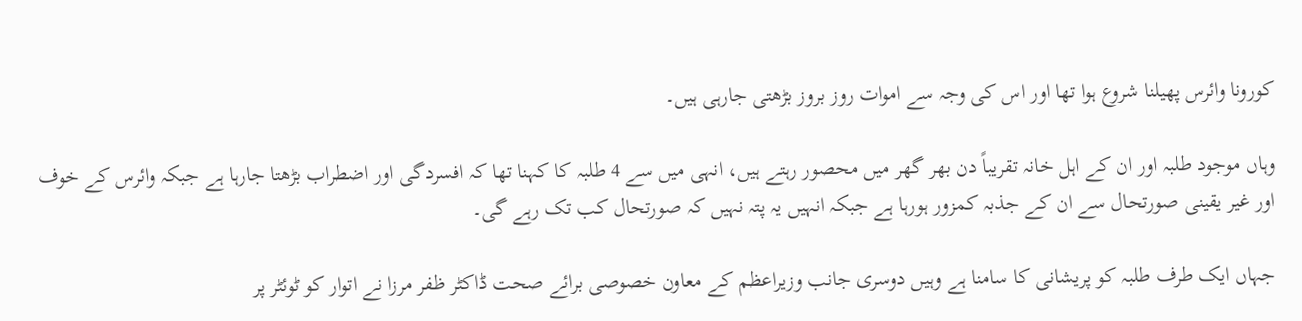کورونا وائرس پھیلنا شروع ہوا تھا اور اس کی وجہ سے اموات روز بروز بڑھتی جارہی ہیں۔

وہاں موجود طلبہ اور ان کے اہل خانہ تقریباً دن بھر گھر میں محصور رہتے ہیں، انہی میں سے 4 طلبہ کا کہنا تھا کہ افسردگی اور اضطراب بڑھتا جارہا ہے جبکہ وائرس کے خوف اور غیر یقینی صورتحال سے ان کے جذبہ کمزور ہورہا ہے جبکہ انہیں یہ پتہ نہیں کہ صورتحال کب تک رہے گی۔

جہاں ایک طرف طلبہ کو پریشانی کا سامنا ہے وہیں دوسری جانب وزیراعظم کے معاون خصوصی برائے صحت ڈاکٹر ظفر مرزا نے اتوار کو ٹوئٹر پر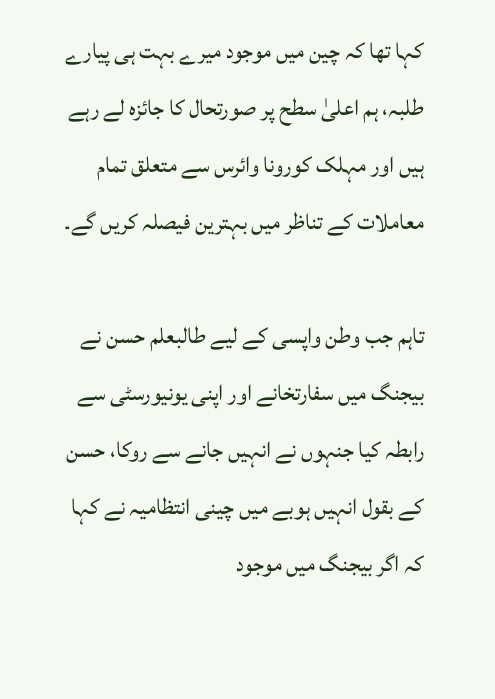کہا تھا کہ چین میں موجود میرے بہت ہی پیارے طلبہ، ہم اعلیٰ سطح پر صورتحال کا جائزہ لے رہے ہیں اور مہلک کورونا وائرس سے متعلق تمام معاملات کے تناظر میں بہترین فیصلہ کریں گے۔

تاہم جب وطن واپسی کے لیے طالبعلم حسن نے بیجنگ میں سفارتخانے اور اپنی یونیورسٹی سے رابطہ کیا جنہوں نے انہیں جانے سے روکا، حسن کے بقول انہیں ہوبے میں چینی انتظامیہ نے کہا کہ اگر بیجنگ میں موجود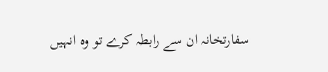سفارتخانہ ان سے رابطہ کرے تو وہ انہیں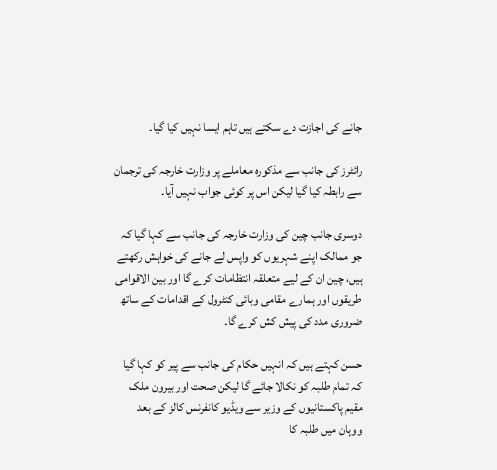جانے کی اجازت دے سکتے ہیں تاہم ایسا نہیں کیا گیا۔

رائٹرز کی جانب سے مذکورہ معاملے پر وزارت خارجہ کی ترجمان سے رابطہ کیا گیا لیکن اس پر کوئی جواب نہیں آیا۔

دوسری جانب چین کی وزارت خارجہ کی جانب سے کہا گیا کہ جو ممالک اپنے شہریوں کو واپس لے جانے کی خواہش رکھتے ہیں، چین ان کے لیے متعلقہ انتظامات کرے گا اور بین الاقوامی طریقوں اور ہمارے مقامی وبائی کنٹرول کے اقدامات کے ساتھ ضروری مدد کی پیش کش کرے گا۔

حسن کہتے ہیں کہ انہیں حکام کی جانب سے پیر کو کہا گیا کہ تمام طلبہ کو نکالا جائے گا لیکن صحت اور بیرون ملک مقیم پاکستانیوں کے وزیر سے ویڈیو کانفرنس کالز کے بعد ووہان میں طلبہ کا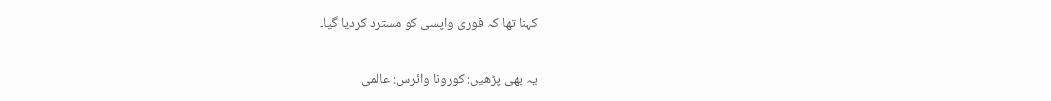کہنا تھا کہ فوری واپسی کو مسترد کردیا گیا۔

یہ بھی پڑھیں: کورونا وائرس: عالمی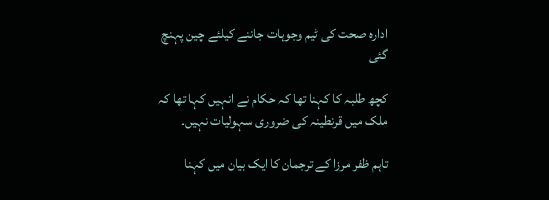ادارہ صحت کی ٹیم وجوہات جاننے کیلئے چین پہنچ گئی

کچھ طلبہ کا کہنا تھا کہ حکام نے انہیں کہا تھا کہ ملک میں قرنطینہ کی ضروری سہولیات نہیں۔

تاہم ظفر مرزا کے ترجمان کا ایک بیان میں کہنا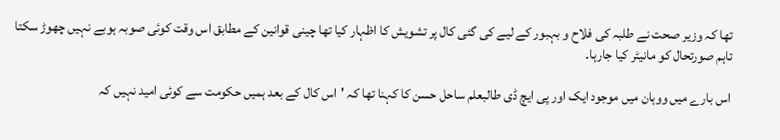تھا کہ وزیر صحت نے طلبہ کی فلاح و بہبور کے لیے کی گئی کال پر تشویش کا اظہار کیا تھا چینی قوانین کے مطابق اس وقت کوئی صوبہ ہوبے نہیں چھوڑ سکتا تاہم صورتحال کو مانیٹر کیا جارہا۔

اس بارے میں ووہان میں موجود ایک اور پی ایچ ڈی طالبعلم ساحل حسن کا کہنا تھا کہ 'اس کال کے بعد ہمیں حکومت سے کوئی امید نہیں کہ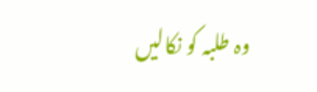وہ طلبہ کو نکالیں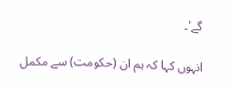گے'۔

انہوں کہا کہ ہم ان (حکومت) سے مکمل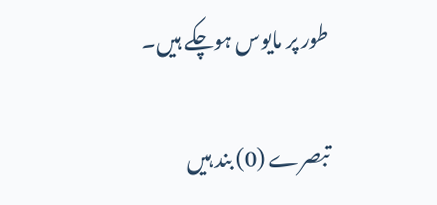طور پر مایوس ہوچکے ہیں۔

تبصرے (0) بند ہیں